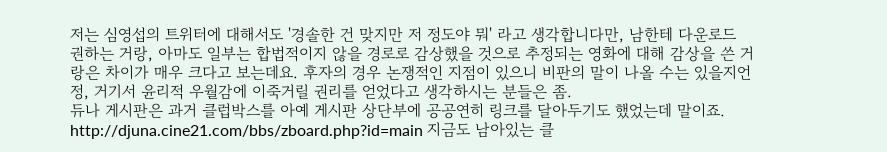저는 심영섭의 트위터에 대해서도 '경솔한 건 맞지만 저 정도야 뭐' 라고 생각합니다만, 남한테 다운로드 권하는 거랑, 아마도 일부는 합법적이지 않을 경로로 감상했을 것으로 추정되는 영화에 대해 감상을 쓴 거랑은 차이가 매우 크다고 보는데요. 후자의 경우 논쟁적인 지점이 있으니 비판의 말이 나올 수는 있을지언정, 거기서 윤리적 우월감에 이죽거릴 권리를 얻었다고 생각하시는 분들은 좀.
듀나 게시판은 과거 클럽박스를 아예 게시판 상단부에 공공연히 링크를 달아두기도 했었는데 말이죠. http://djuna.cine21.com/bbs/zboard.php?id=main 지금도 남아있는 클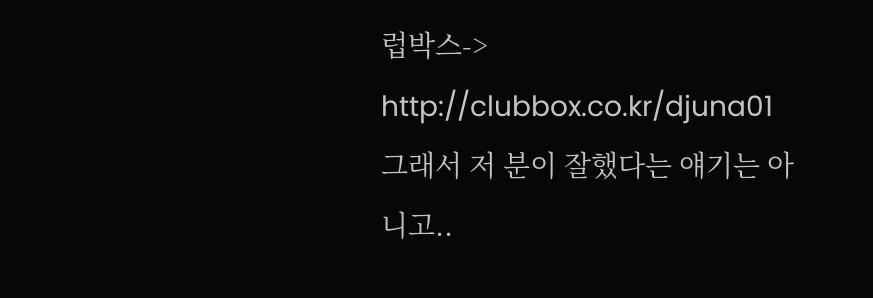럽박스-> http://clubbox.co.kr/djuna01 그래서 저 분이 잘했다는 얘기는 아니고..